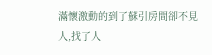滿懷激動的到了蘇引房間卻不見人,找了人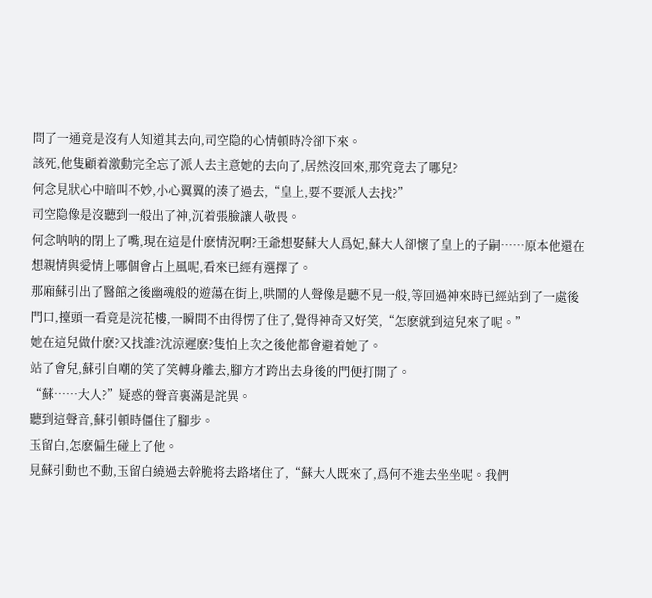問了一通竟是沒有人知道其去向,司空隐的心情頓時冷卻下來。
該死,他隻顧着激動完全忘了派人去主意她的去向了,居然沒回來,那究竟去了哪兒?
何念見狀心中暗叫不妙,小心翼翼的湊了過去,“皇上,要不要派人去找?”
司空隐像是沒聽到一般出了神,沉着張臉讓人敬畏。
何念呐呐的閉上了嘴,現在這是什麽情況啊?王爺想娶蘇大人爲妃,蘇大人卻懷了皇上的子嗣……原本他還在想親情與愛情上哪個會占上風呢,看來已經有選擇了。
那廂蘇引出了醫館之後幽魂般的遊蕩在街上,哄鬧的人聲像是聽不見一般,等回過神來時已經站到了一處後門口,擡頭一看竟是浣花樓,一瞬間不由得愣了住了,覺得神奇又好笑,“怎麽就到這兒來了呢。”
她在這兒做什麽?又找誰?沈涼遲麽?隻怕上次之後他都會避着她了。
站了會兒,蘇引自嘲的笑了笑轉身離去,腳方才跨出去身後的門便打開了。
“蘇……大人?”疑惑的聲音裏滿是詫異。
聽到這聲音,蘇引頓時僵住了腳步。
玉留白,怎麽偏生碰上了他。
見蘇引動也不動,玉留白繞過去幹脆将去路堵住了,“蘇大人既來了,爲何不進去坐坐呢。我們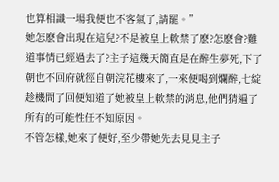也算相識一場我便也不客氣了,請罷。”
她怎麽會出現在這兒?不是被皇上軟禁了麽?怎麽會?難道事情已經過去了?主子這幾天簡直是在醉生夢死,下了朝也不回府就徑自朝浣花樓來了,一來便喝到爛醉,七綻趁機問了回便知道了她被皇上軟禁的消息,他們猜遍了所有的可能性任不知原因。
不管怎樣,她來了便好,至少帶她先去見見主子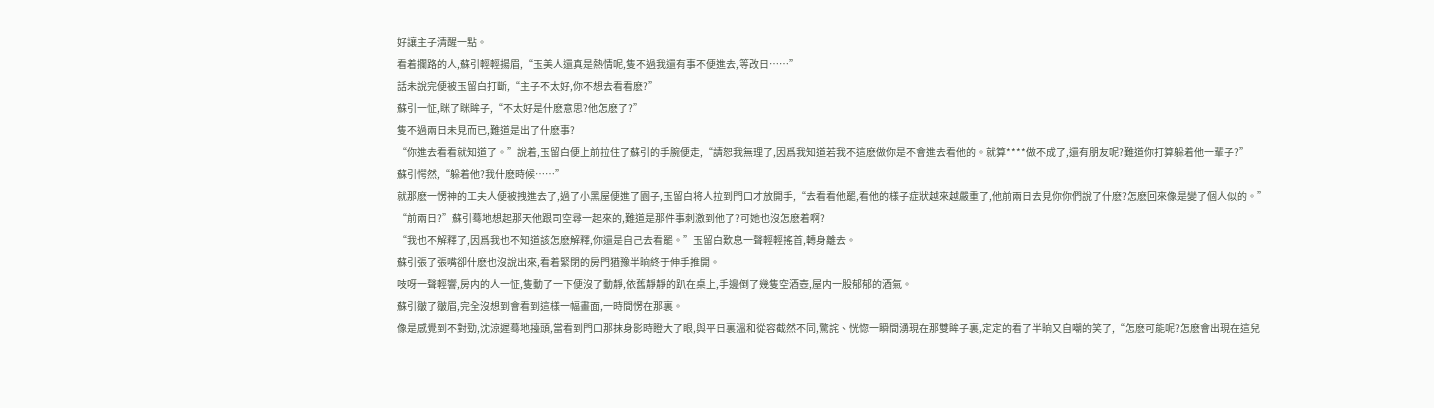好讓主子清醒一點。
看着攔路的人,蘇引輕輕揚眉,“玉美人還真是熱情呢,隻不過我還有事不便進去,等改日……”
話未說完便被玉留白打斷,“主子不太好,你不想去看看麽?”
蘇引一怔,眯了眯眸子,“不太好是什麽意思?他怎麽了?”
隻不過兩日未見而已,難道是出了什麽事?
“你進去看看就知道了。”說着,玉留白便上前拉住了蘇引的手腕便走,“請恕我無理了,因爲我知道若我不這麽做你是不會進去看他的。就算****做不成了,還有朋友呢?難道你打算躲着他一輩子?”
蘇引愕然,“躲着他?我什麽時候……”
就那麽一愣神的工夫人便被拽進去了,過了小黑屋便進了園子,玉留白将人拉到門口才放開手,“去看看他罷,看他的樣子症狀越來越嚴重了,他前兩日去見你你們說了什麽?怎麽回來像是變了個人似的。”
“前兩日?”蘇引蓦地想起那天他跟司空尋一起來的,難道是那件事刺激到他了?可她也沒怎麽着啊?
“我也不解釋了,因爲我也不知道該怎麽解釋,你還是自己去看罷。”玉留白歎息一聲輕輕搖首,轉身離去。
蘇引張了張嘴卻什麽也沒說出來,看着緊閉的房門猶豫半晌終于伸手推開。
吱呀一聲輕響,房内的人一怔,隻動了一下便沒了動靜,依舊靜靜的趴在桌上,手邊倒了幾隻空酒壺,屋内一股郁郁的酒氣。
蘇引皺了皺眉,完全沒想到會看到這樣一幅畫面,一時間愣在那裏。
像是感覺到不對勁,沈涼遲蓦地擡頭,當看到門口那抹身影時瞪大了眼,與平日裏溫和從容截然不同,驚詫、恍惚一瞬間湧現在那雙眸子裏,定定的看了半晌又自嘲的笑了,“怎麽可能呢?怎麽會出現在這兒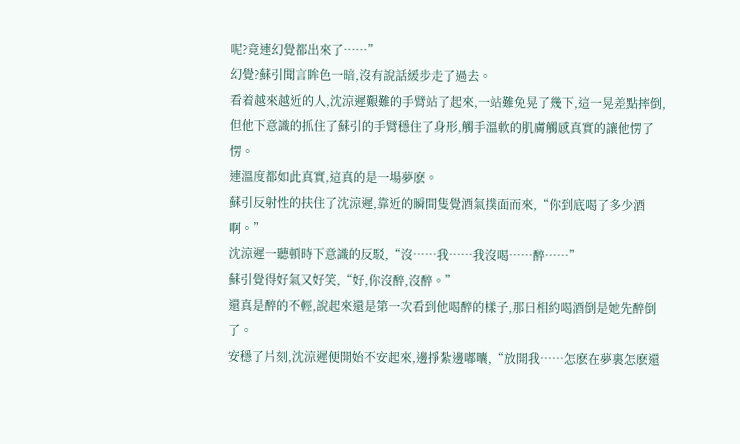呢?竟連幻覺都出來了……”
幻覺?蘇引聞言眸色一暗,沒有說話緩步走了過去。
看着越來越近的人,沈涼遲艱難的手臂站了起來,一站難免晃了幾下,這一晃差點摔倒,但他下意識的抓住了蘇引的手臂穩住了身形,觸手溫軟的肌膚觸感真實的讓他愣了愣。
連溫度都如此真實,這真的是一場夢麽。
蘇引反射性的扶住了沈涼遲,靠近的瞬間隻覺酒氣撲面而來,“你到底喝了多少酒啊。”
沈涼遲一聽頓時下意識的反駁,“沒……我……我沒喝……醉……”
蘇引覺得好氣又好笑,“好,你沒醉,沒醉。”
還真是醉的不輕,說起來還是第一次看到他喝醉的樣子,那日相約喝酒倒是她先醉倒了。
安穩了片刻,沈涼遲便開始不安起來,邊掙紮邊嘟囔,“放開我……怎麽在夢裏怎麽還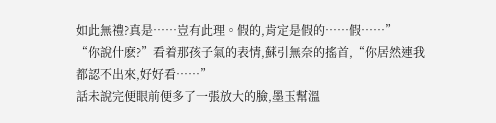如此無禮?真是……豈有此理。假的,肯定是假的……假……”
“你說什麽?”看着那孩子氣的表情,蘇引無奈的搖首,“你居然連我都認不出來,好好看……”
話未說完便眼前便多了一張放大的臉,墨玉幫溫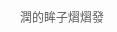潤的眸子熠熠發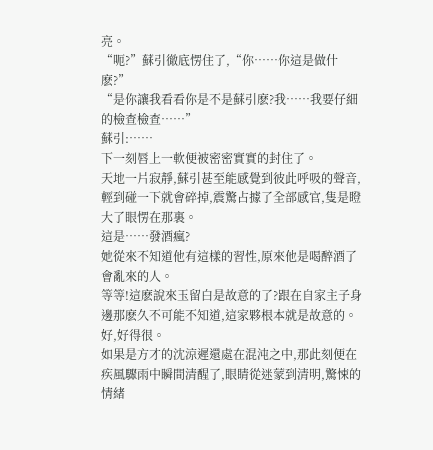亮。
“呃?”蘇引徹底愣住了,“你……你這是做什麽?”
“是你讓我看看你是不是蘇引麽?我……我要仔細的檢查檢查……”
蘇引:……
下一刻唇上一軟便被密密實實的封住了。
天地一片寂靜,蘇引甚至能感覺到彼此呼吸的聲音,輕到碰一下就會碎掉,震驚占據了全部感官,隻是瞪大了眼愣在那裏。
這是……發酒瘋?
她從來不知道他有這樣的習性,原來他是喝醉酒了會亂來的人。
等等!這麽說來玉留白是故意的了?跟在自家主子身邊那麽久不可能不知道,這家夥根本就是故意的。
好,好得很。
如果是方才的沈涼遲還處在混沌之中,那此刻便在疾風驟雨中瞬間清醒了,眼睛從迷蒙到清明,驚悚的情緒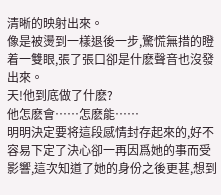清晰的映射出來。
像是被燙到一樣退後一步,驚慌無措的瞪着一雙眼,張了張口卻是什麽聲音也沒發出來。
天!他到底做了什麽?
他怎麽會……怎麽能……
明明決定要将這段感情封存起來的,好不容易下定了決心卻一再因爲她的事而受影響,這次知道了她的身份之後更甚,想到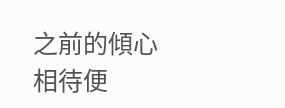之前的傾心相待便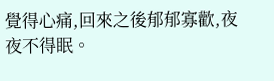覺得心痛,回來之後郁郁寡歡,夜夜不得眠。